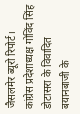जैसलमेर ब्यूरो रिपोर्ट।
कांग्रेस प्रदेशाध्यक्ष गोविंद सिंह डोटासरा के विवादित बयानबाजी के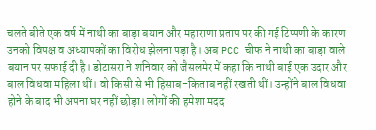चलते बीते एक वर्ष में नाथी का बाड़ा बयान और महाराणा प्रताप पर की गई टिप्पणी के कारण उनको विपक्ष व अध्यापकों का विरोध झेलना पड़ा है। अब PCC चीफ ने नाथी का बाड़ा वाले बयान पर सफाई दी है। डोटासरा ने शनिवार को जैसलमेर में कहा कि नाथी बाई एक उदार और बाल विधवा महिला थीं। वो किसी से भी हिसाब-किताब नहीं रखती थीं। उन्होंने बाल विधवा होने के बाद भी अपना घर नहीं छोड़ा। लोगों की हमेशा मदद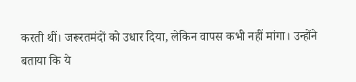करती थीं। जरूरतमंदों को उधार दिया, लेकिन वापस कभी नहीं मांगा। उन्होंने बताया कि ये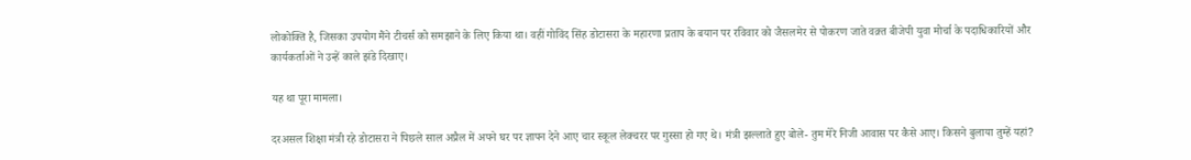लोकोक्ति है, जिसका उपयोग मैंने टीचर्स को समझाने के लिए किया था। वहीं गोविंद सिंह डोटासरा के महारणा प्रताप के बयान पर रविवार को जैसलमेर से पोकरण जाते वक़्त बीजेपी युवा मोर्चा के पदाधिकारियों और कार्यकर्ताओं ने उन्हें काले झंडे दिखाए।

यह था पूरा मामला।

दरअसल शिक्षा मंत्री रहे डोटासरा ने पिछले साल अप्रैल में अपने घर पर ज्ञापन देने आए चार स्कूल लेक्चरर पर गुस्सा हो गए थे। मंत्री झल्लाते हुए बोले- तुम मेरे निजी आवास पर कैसे आए। किसने बुलाया तुम्हें यहां?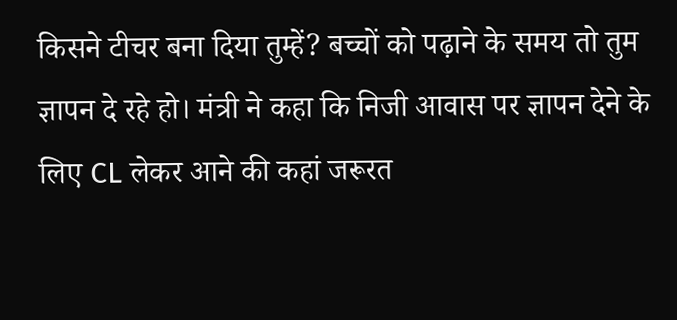किसने टीचर बना दिया तुम्हें? बच्चों को पढ़ाने के समय तो तुम ज्ञापन दे रहे हो। मंत्री ने कहा कि निजी आवास पर ज्ञापन देने के लिए CL लेकर आने की कहां जरूरत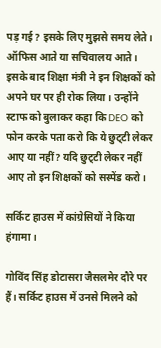पड़ गई? इसके लिए मुझसे समय लेते। ऑफिस आते या सचिवालय आते। इसके बाद शिक्षा मंत्री ने इन शिक्षकों को अपने घर पर ही रोक लिया। उन्होंने स्टाफ को बुलाकर कहा कि DEO को फोन करके पता करो कि ये छुट्‌टी लेकर आए या नहीं? यदि छुट्‌टी लेकर नहीं आए तो इन शिक्षकों को सस्पेंड करो।

सर्किट हाउस में कांग्रेसियों ने किया हंगामा।

गोविंद सिंह डोटासरा जैसलमेर दौरे पर हैं। सर्किट हाउस में उनसे मिलने को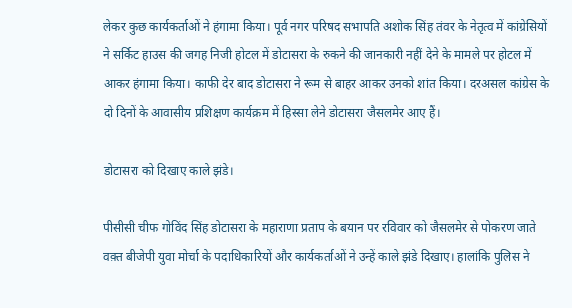लेकर कुछ कार्यकर्ताओं ने हंगामा किया। पूर्व नगर परिषद सभापति अशोक सिंह तंवर के नेतृत्व में कांग्रेसियों ने सर्किट हाउस की जगह निजी होटल में डोटासरा के रुकने की जानकारी नहीं देने के मामले पर होटल में आकर हंगामा किया। काफी देर बाद डोटासरा ने रूम से बाहर आकर उनको शांत किया। दरअसल कांग्रेस के दो दिनों के आवासीय प्रशिक्षण कार्यक्रम में हिस्सा लेने डोटासरा जैसलमेर आए हैं।

डोटासरा को दिखाए काले झंडे।

पीसीसी चीफ गोविंद सिंह डोटासरा के महाराणा प्रताप के बयान पर रविवार को जैसलमेर से पोकरण जाते वक़्त बीजेपी युवा मोर्चा के पदाधिकारियों और कार्यकर्ताओं ने उन्हें काले झंडे दिखाए। हालांकि पुलिस ने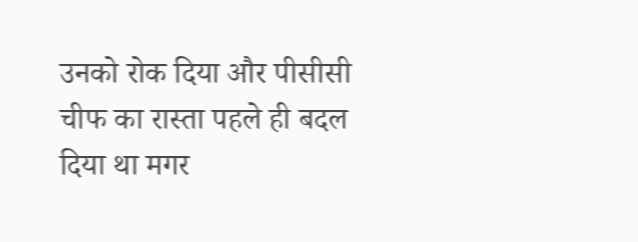उनको रोक दिया और पीसीसी चीफ का रास्ता पहले ही बदल दिया था मगर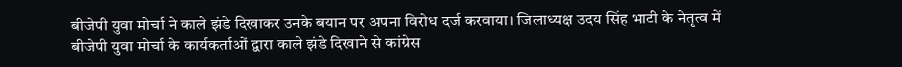बीजेपी युवा मोर्चा ने काले झंडे दिखाकर उनके बयान पर अपना विरोध दर्ज करवाया। जिलाध्यक्ष उदय सिंह भाटी के नेतृत्व में बीजेपी युवा मोर्चा के कार्यकर्ताओं द्वारा काले झंडे दिखाने से कांग्रेस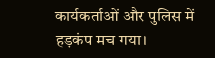कार्यकर्ताओं और पुलिस में हड़कंप मच गया।